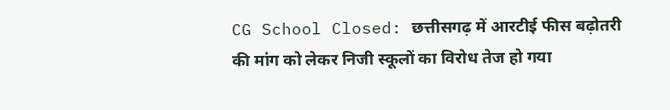CG School Closed: छत्तीसगढ़ में आरटीई फीस बढ़ोतरी की मांग को लेकर निजी स्कूलों का विरोध तेज हो गया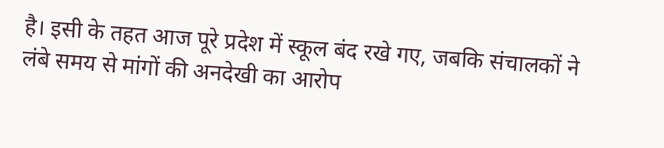है। इसी के तहत आज पूरे प्रदेश में स्कूल बंद रखे गए, जबकि संचालकों ने लंबे समय से मांगों की अनदेखी का आरोप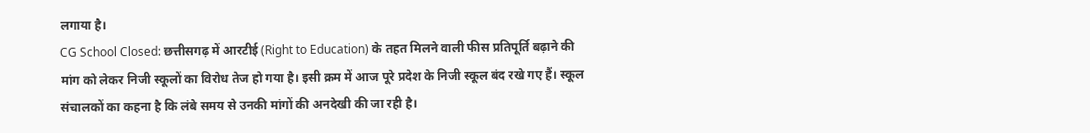लगाया है।
CG School Closed: छत्तीसगढ़ में आरटीई (Right to Education) के तहत मिलने वाली फीस प्रतिपूर्ति बढ़ाने की मांग को लेकर निजी स्कूलों का विरोध तेज हो गया है। इसी क्रम में आज पूरे प्रदेश के निजी स्कूल बंद रखे गए हैं। स्कूल संचालकों का कहना है कि लंबे समय से उनकी मांगों की अनदेखी की जा रही है।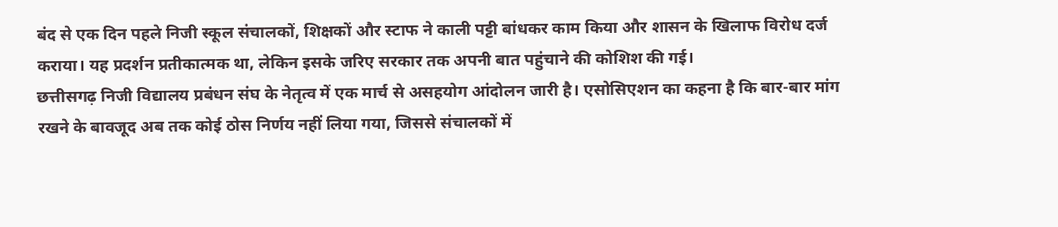बंद से एक दिन पहले निजी स्कूल संचालकों, शिक्षकों और स्टाफ ने काली पट्टी बांधकर काम किया और शासन के खिलाफ विरोध दर्ज कराया। यह प्रदर्शन प्रतीकात्मक था, लेकिन इसके जरिए सरकार तक अपनी बात पहुंचाने की कोशिश की गई।
छत्तीसगढ़ निजी विद्यालय प्रबंधन संघ के नेतृत्व में एक मार्च से असहयोग आंदोलन जारी है। एसोसिएशन का कहना है कि बार-बार मांग रखने के बावजूद अब तक कोई ठोस निर्णय नहीं लिया गया, जिससे संचालकों में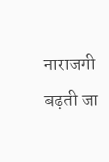नाराजगी बढ़ती जा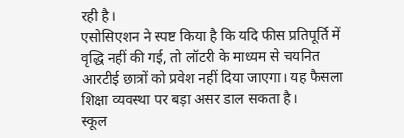रही है।
एसोसिएशन ने स्पष्ट किया है कि यदि फीस प्रतिपूर्ति में वृद्धि नहीं की गई, तो लॉटरी के माध्यम से चयनित आरटीई छात्रों को प्रवेश नहीं दिया जाएगा। यह फैसला शिक्षा व्यवस्था पर बड़ा असर डाल सकता है।
स्कूल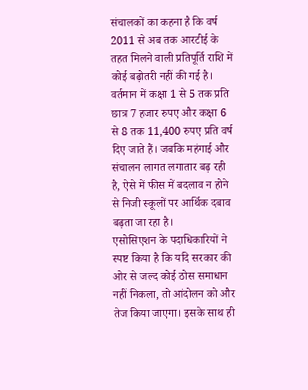संचालकों का कहना है कि वर्ष 2011 से अब तक आरटीई के तहत मिलने वाली प्रतिपूर्ति राशि में कोई बढ़ोतरी नहीं की गई है। वर्तमान में कक्षा 1 से 5 तक प्रति छात्र 7 हजार रुपए और कक्षा 6 से 8 तक 11,400 रुपए प्रति वर्ष दिए जाते हैं। जबकि महंगाई और संचालन लागत लगातार बढ़ रही है, ऐसे में फीस में बदलाव न होने से निजी स्कूलों पर आर्थिक दबाव बढ़ता जा रहा है।
एसोसिएशन के पदाधिकारियों ने स्पष्ट किया है कि यदि सरकार की ओर से जल्द कोई ठोस समाधान नहीं निकला, तो आंदोलन को और तेज किया जाएगा। इसके साथ ही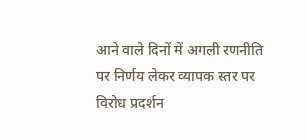आने वाले दिनों में अगली रणनीति पर निर्णय लेकर व्यापक स्तर पर विरोध प्रदर्शन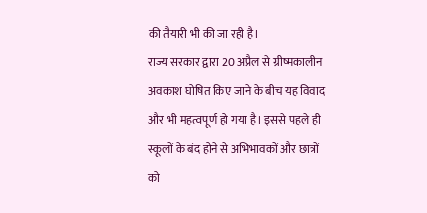की तैयारी भी की जा रही है।
राज्य सरकार द्वारा 20 अप्रैल से ग्रीष्मकालीन अवकाश घोषित किए जाने के बीच यह विवाद और भी महत्वपूर्ण हो गया है। इससे पहले ही स्कूलों के बंद होने से अभिभावकों और छात्रों को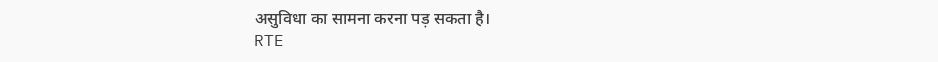असुविधा का सामना करना पड़ सकता है।
RTE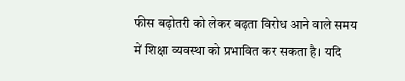फीस बढ़ोतरी को लेकर बढ़ता विरोध आने वाले समय में शिक्षा व्यवस्था को प्रभावित कर सकता है। यदि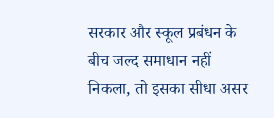सरकार और स्कूल प्रबंधन के बीच जल्द समाधान नहीं निकला, तो इसका सीधा असर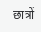छात्रों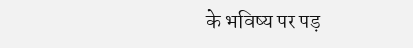के भविष्य पर पड़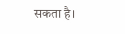सकता है।